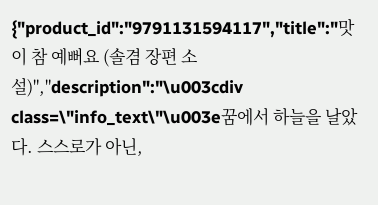{"product_id":"9791131594117","title":"맛이 참 예뻐요 (솔겸 장편 소설)","description":"\u003cdiv class=\"info_text\"\u003e꿈에서 하늘을 날았다. 스스로가 아닌,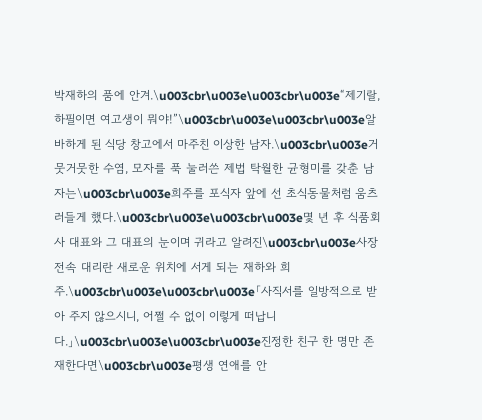박재하의 품에 안겨.\u003cbr\u003e\u003cbr\u003e“제기랄, 하필이면 여고생이 뭐야!”\u003cbr\u003e\u003cbr\u003e알바하게 된 식당 창고에서 마주친 이상한 남자.\u003cbr\u003e거뭇거뭇한 수염, 모자를 푹 눌러쓴 제법 탁월한 균형미를 갖춘 남자는\u003cbr\u003e희주를 포식자 앞에 선 초식동물처럼 움츠러들게 했다.\u003cbr\u003e\u003cbr\u003e몇 년 후 식품회사 대표와 그 대표의 눈이며 귀라고 알려진\u003cbr\u003e사장 전속 대리란 새로운 위치에 서게 되는 재하와 희주.\u003cbr\u003e\u003cbr\u003e「사직서를 일방적으로 받아 주지 않으시니, 어쩔 수 없이 이렇게 떠납니다.」\u003cbr\u003e\u003cbr\u003e진정한 친구 한 명만 존재한다면\u003cbr\u003e평생 연애를 안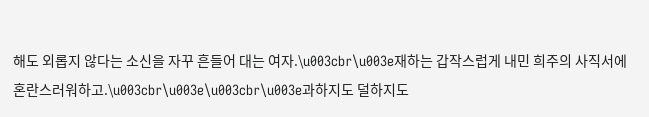해도 외롭지 않다는 소신을 자꾸 흔들어 대는 여자.\u003cbr\u003e재하는 갑작스럽게 내민 희주의 사직서에 혼란스러워하고.\u003cbr\u003e\u003cbr\u003e과하지도 덜하지도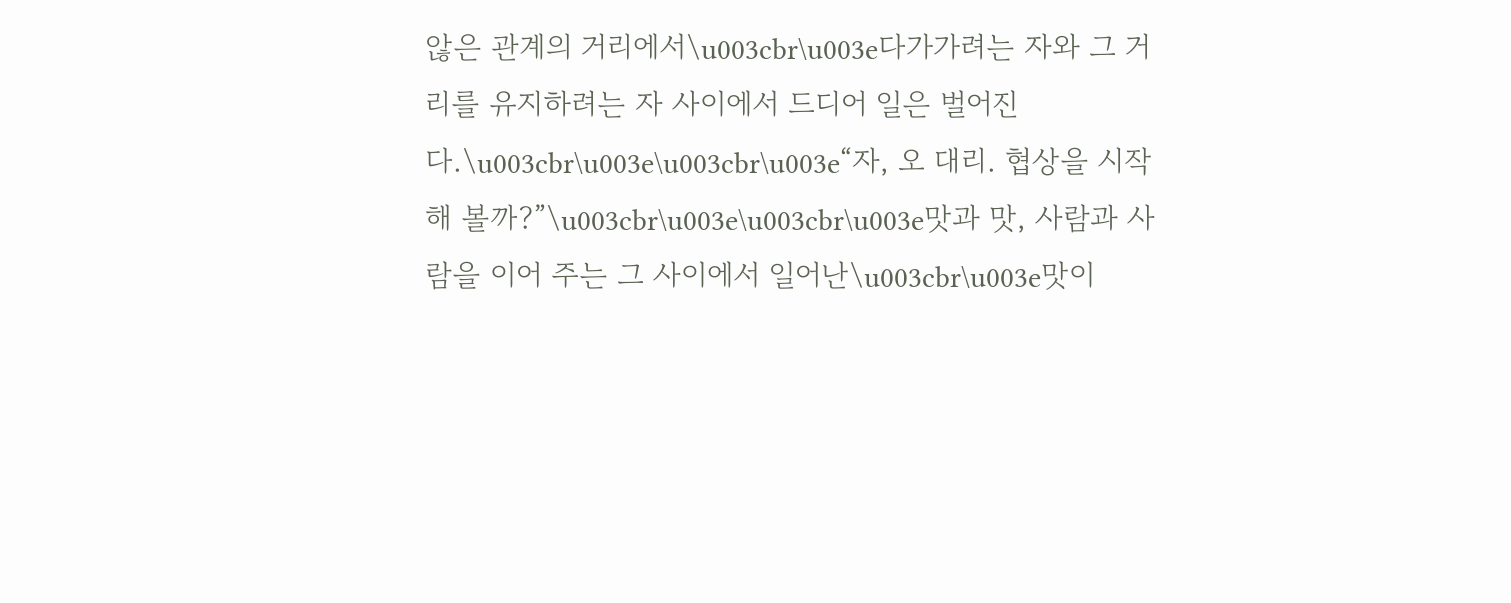않은 관계의 거리에서\u003cbr\u003e다가가려는 자와 그 거리를 유지하려는 자 사이에서 드디어 일은 벌어진다.\u003cbr\u003e\u003cbr\u003e“자, 오 대리. 협상을 시작해 볼까?”\u003cbr\u003e\u003cbr\u003e맛과 맛, 사람과 사람을 이어 주는 그 사이에서 일어난\u003cbr\u003e맛이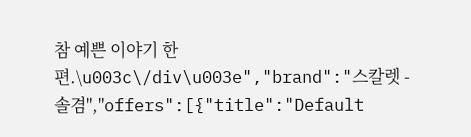참 예쁜 이야기 한 편.\u003c\/div\u003e","brand":"스칼렛 - 솔겸","offers":[{"title":"Default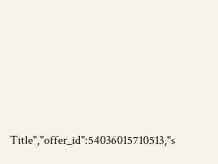Title","offer_id":54036015710513,"s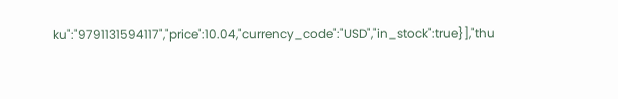ku":"9791131594117","price":10.04,"currency_code":"USD","in_stock":true}],"thu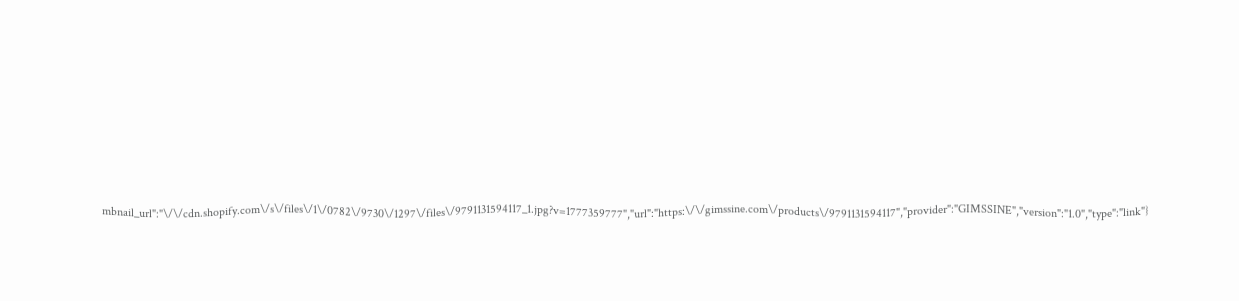mbnail_url":"\/\/cdn.shopify.com\/s\/files\/1\/0782\/9730\/1297\/files\/9791131594117_1.jpg?v=1777359777","url":"https:\/\/gimssine.com\/products\/9791131594117","provider":"GIMSSINE","version":"1.0","type":"link"}